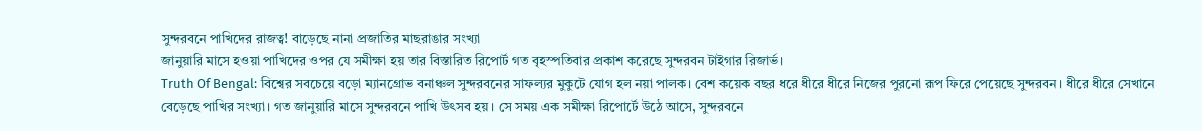সুন্দরবনে পাখিদের রাজত্ব! বাড়েছে নানা প্রজাতির মাছরাঙার সংখ্যা
জানুয়ারি মাসে হওয়া পাখিদের ওপর যে সমীক্ষা হয় তার বিস্তারিত রিপোর্ট গত বৃহস্পতিবার প্রকাশ করেছে সুন্দরবন টাইগার রিজার্ভ।
Truth Of Bengal: বিশ্বের সবচেয়ে বড়ো ম্যানগ্রোভ বনাঞ্চল সুন্দরবনের সাফল্যর মুকুটে যোগ হল নয়া পালক। বেশ কয়েক বছর ধরে ধীরে ধীরে নিজের পুরনো রূপ ফিরে পেয়েছে সুন্দরবন। ধীরে ধীরে সেখানে বেড়েছে পাখির সংখ্যা। গত জানুয়ারি মাসে সুন্দরবনে পাখি উৎসব হয়। সে সময় এক সমীক্ষা রিপোর্টে উঠে আসে, সুন্দরবনে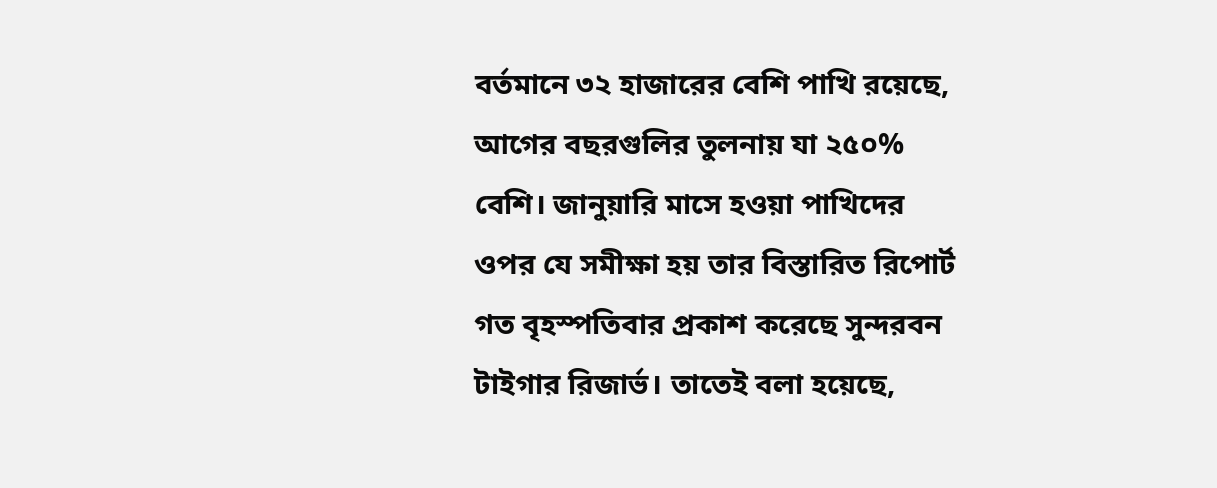বর্তমানে ৩২ হাজারের বেশি পাখি রয়েছে, আগের বছরগুলির তুলনায় যা ২৫০% বেশি। জানুয়ারি মাসে হওয়া পাখিদের ওপর যে সমীক্ষা হয় তার বিস্তারিত রিপোর্ট গত বৃহস্পতিবার প্রকাশ করেছে সুন্দরবন টাইগার রিজার্ভ। তাতেই বলা হয়েছে,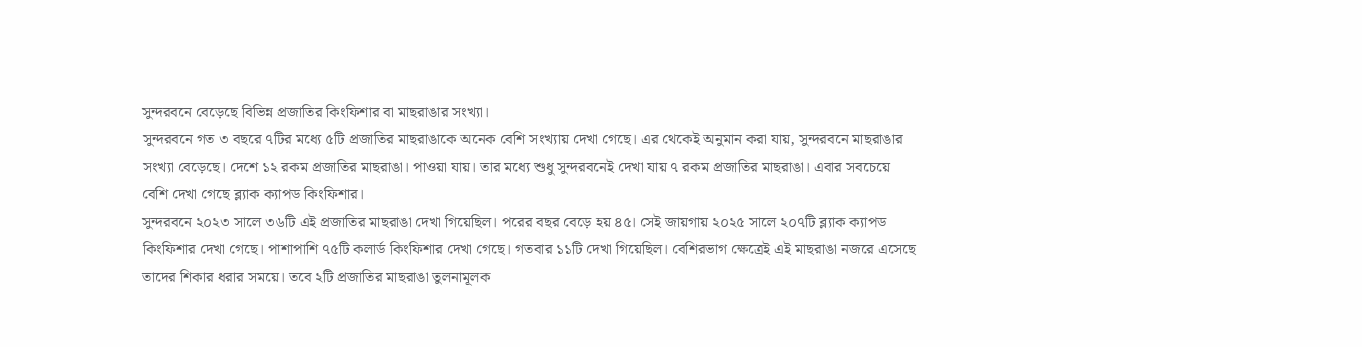সুন্দরবনে বেড়েছে বিভিন্ন প্রজাতির কিংফিশার বা মাছরাঙার সংখ্যা।
সুন্দরবনে গত ৩ বছরে ৭টির মধ্যে ৫টি প্রজাতির মাছরাঙাকে অনেক বেশি সংখ্যায় দেখা গেছে। এর থেকেই অনুমান করা যায়, সুন্দরবনে মাছরাঙার সংখ্যা বেড়েছে। দেশে ১২ রকম প্রজাতির মাছরাঙা। পাওয়া যায়। তার মধ্যে শুধু সুন্দরবনেই দেখা যায় ৭ রকম প্রজাতির মাছরাঙা। এবার সবচেয়ে বেশি দেখা গেছে ব্ল্যাক ক্যাপড কিংফিশার।
সুন্দরবনে ২০২৩ সালে ৩৬টি এই প্রজাতির মাছরাঙা দেখা গিয়েছিল। পরের বছর বেড়ে হয় ৪৫। সেই জায়গায় ২০২৫ সালে ২০৭টি ব্ল্যাক ক্যাপড কিংফিশার দেখা গেছে। পাশাপাশি ৭৫টি কলার্ড কিংফিশার দেখা গেছে। গতবার ১১টি দেখা গিয়েছিল। বেশিরভাগ ক্ষেত্রেই এই মাছরাঙা নজরে এসেছে তাদের শিকার ধরার সময়ে। তবে ২টি প্রজাতির মাছরাঙা তুলনামূলক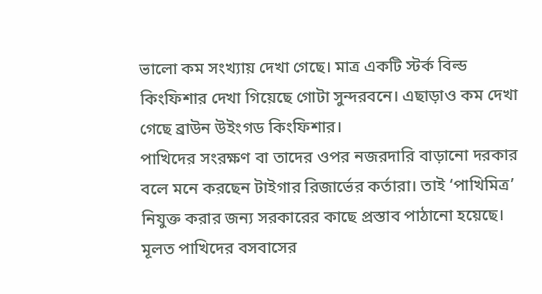ভালো কম সংখ্যায় দেখা গেছে। মাত্র একটি স্টর্ক বিল্ড কিংফিশার দেখা গিয়েছে গোটা সুন্দরবনে। এছাড়াও কম দেখা গেছে ব্রাউন উইংগড কিংফিশার।
পাখিদের সংরক্ষণ বা তাদের ওপর নজরদারি বাড়ানো দরকার বলে মনে করছেন টাইগার রিজার্ভের কর্তারা। তাই ‘পাখিমিত্র’ নিযুক্ত করার জন্য সরকারের কাছে প্রস্তাব পাঠানো হয়েছে। মূলত পাখিদের বসবাসের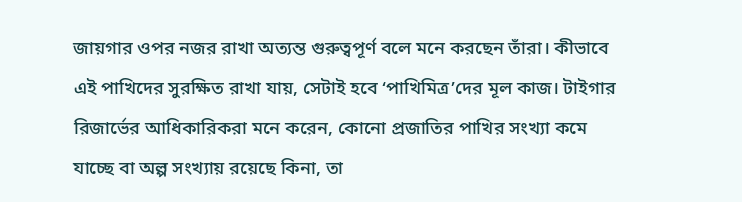জায়গার ওপর নজর রাখা অত্যন্ত গুরুত্বপূর্ণ বলে মনে করছেন তাঁরা। কীভাবে এই পাখিদের সুরক্ষিত রাখা যায়, সেটাই হবে ‘পাখিমিত্র’দের মূল কাজ। টাইগার রিজার্ভের আধিকারিকরা মনে করেন, কোনো প্রজাতির পাখির সংখ্যা কমে যাচ্ছে বা অল্প সংখ্যায় রয়েছে কিনা, তা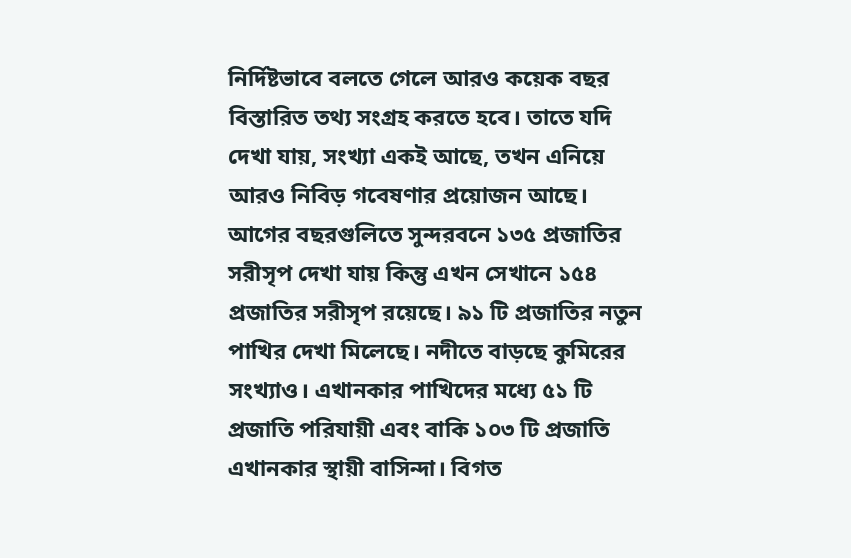নির্দিষ্টভাবে বলতে গেলে আরও কয়েক বছর বিস্তারিত তথ্য সংগ্রহ করতে হবে। তাতে যদি দেখা যায়, সংখ্যা একই আছে, তখন এনিয়ে আরও নিবিড় গবেষণার প্রয়োজন আছে।
আগের বছরগুলিতে সুন্দরবনে ১৩৫ প্রজাতির সরীসৃপ দেখা যায় কিন্তু এখন সেখানে ১৫৪ প্রজাতির সরীসৃপ রয়েছে। ৯১ টি প্রজাতির নতুন পাখির দেখা মিলেছে। নদীতে বাড়ছে কুমিরের সংখ্যাও। এখানকার পাখিদের মধ্যে ৫১ টি প্রজাতি পরিযায়ী এবং বাকি ১০৩ টি প্রজাতি এখানকার স্থায়ী বাসিন্দা। বিগত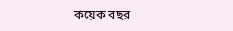কয়েক বছর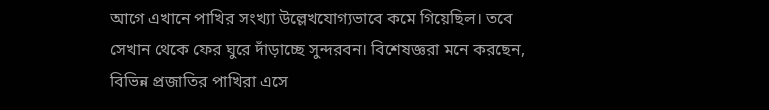আগে এখানে পাখির সংখ্যা উল্লেখযোগ্যভাবে কমে গিয়েছিল। তবে সেখান থেকে ফের ঘুরে দাঁড়াচ্ছে সুন্দরবন। বিশেষজ্ঞরা মনে করছেন, বিভিন্ন প্রজাতির পাখিরা এসে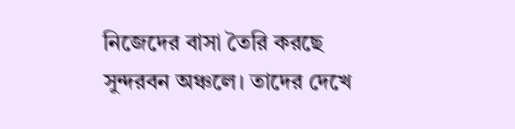নিজেদের বাসা তৈরি করছে সুন্দরবন অঞ্চলে। তাদের দেখে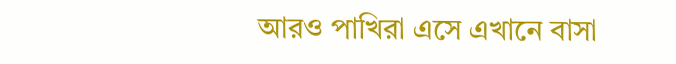আরও পাখিরা এসে এখানে বাসা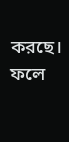করছে। ফলে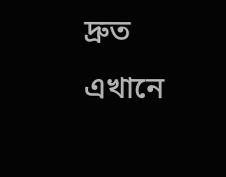দ্রুত এখানে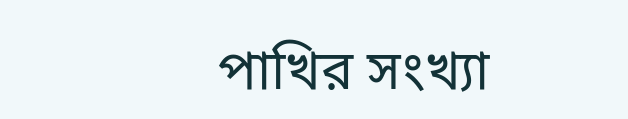পাখির সংখ্যা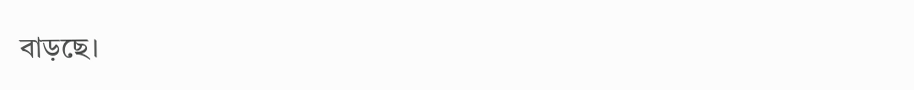বাড়ছে।